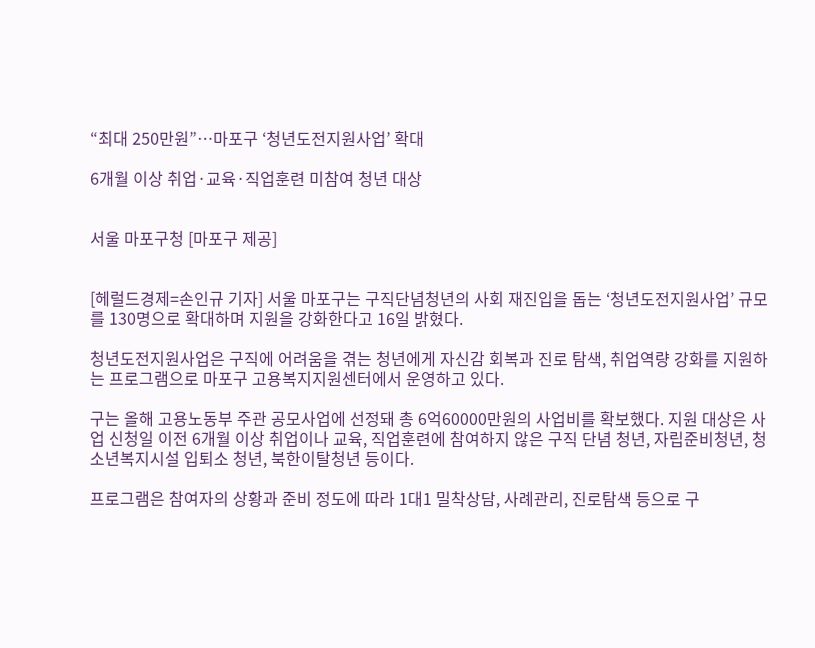“최대 250만원”…마포구 ‘청년도전지원사업’ 확대

6개월 이상 취업·교육·직업훈련 미참여 청년 대상


서울 마포구청 [마포구 제공]


[헤럴드경제=손인규 기자] 서울 마포구는 구직단념청년의 사회 재진입을 돕는 ‘청년도전지원사업’ 규모를 130명으로 확대하며 지원을 강화한다고 16일 밝혔다.

청년도전지원사업은 구직에 어려움을 겪는 청년에게 자신감 회복과 진로 탐색, 취업역량 강화를 지원하는 프로그램으로 마포구 고용복지지원센터에서 운영하고 있다.

구는 올해 고용노동부 주관 공모사업에 선정돼 총 6억60000만원의 사업비를 확보했다. 지원 대상은 사업 신청일 이전 6개월 이상 취업이나 교육, 직업훈련에 참여하지 않은 구직 단념 청년, 자립준비청년, 청소년복지시설 입퇴소 청년, 북한이탈청년 등이다.

프로그램은 참여자의 상황과 준비 정도에 따라 1대1 밀착상담, 사례관리, 진로탐색 등으로 구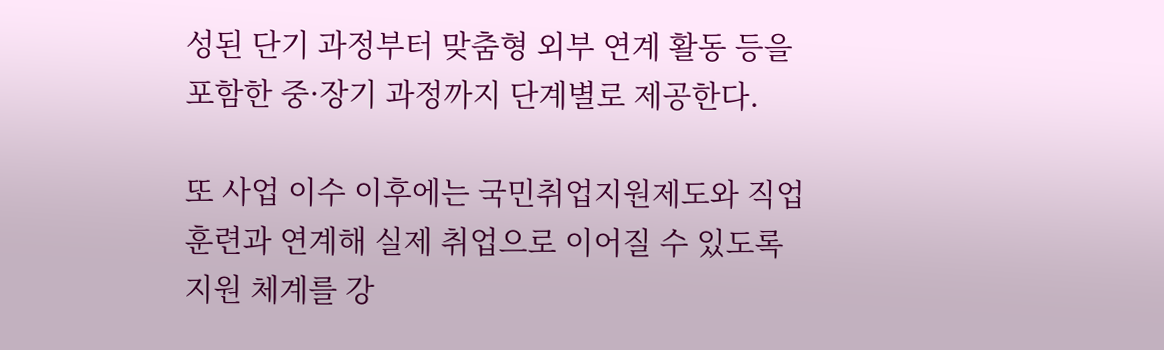성된 단기 과정부터 맞춤형 외부 연계 활동 등을 포함한 중·장기 과정까지 단계별로 제공한다.

또 사업 이수 이후에는 국민취업지원제도와 직업훈련과 연계해 실제 취업으로 이어질 수 있도록 지원 체계를 강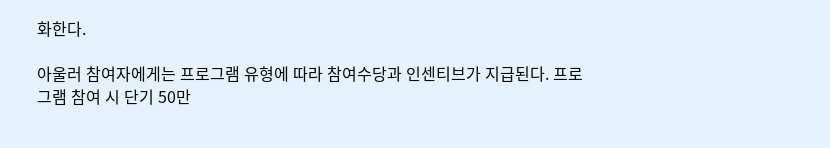화한다.

아울러 참여자에게는 프로그램 유형에 따라 참여수당과 인센티브가 지급된다. 프로그램 참여 시 단기 50만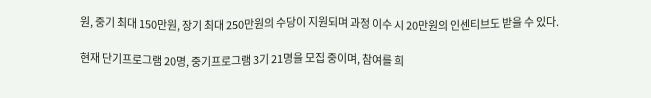원, 중기 최대 150만원, 장기 최대 250만원의 수당이 지원되며 과정 이수 시 20만원의 인센티브도 받을 수 있다.

현재 단기프로그램 20명, 중기프로그램 3기 21명을 모집 중이며, 참여를 희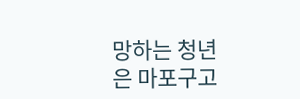망하는 청년은 마포구고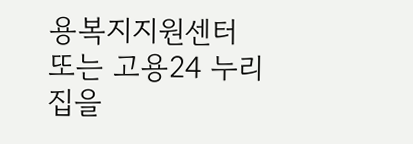용복지지원센터 또는 고용24 누리집을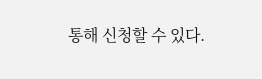통해 신청할 수 있다.